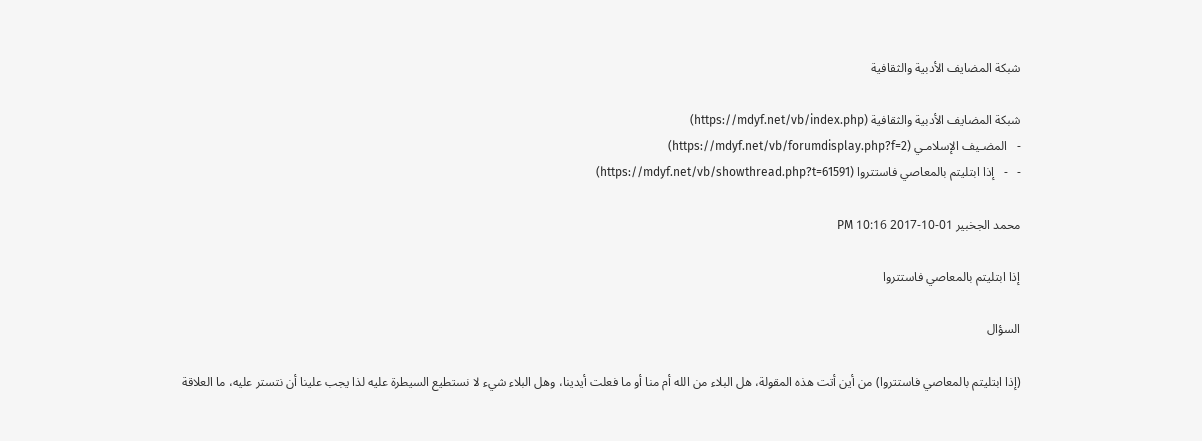شبكة المضايف الأدبية والثقافية

شبكة المضايف الأدبية والثقافية (https://mdyf.net/vb/index.php)
-   المضـيف الإسلامـي (https://mdyf.net/vb/forumdisplay.php?f=2)
-   -   إذا ابتليتم بالمعاصي فاستتروا (https://mdyf.net/vb/showthread.php?t=61591)

محمد الجخبير 01-10-2017 10:16 PM

إذا ابتليتم بالمعاصي فاستتروا

السؤال

(إذا ابتليتم بالمعاصي فاستتروا) من أين أتت هذه المقولة، هل البلاء من الله أم منا أو ما فعلت أيدينا، وهل البلاء شيء لا نستطيع السيطرة عليه لذا يجب علينا أن نتستر عليه، ما العلاقة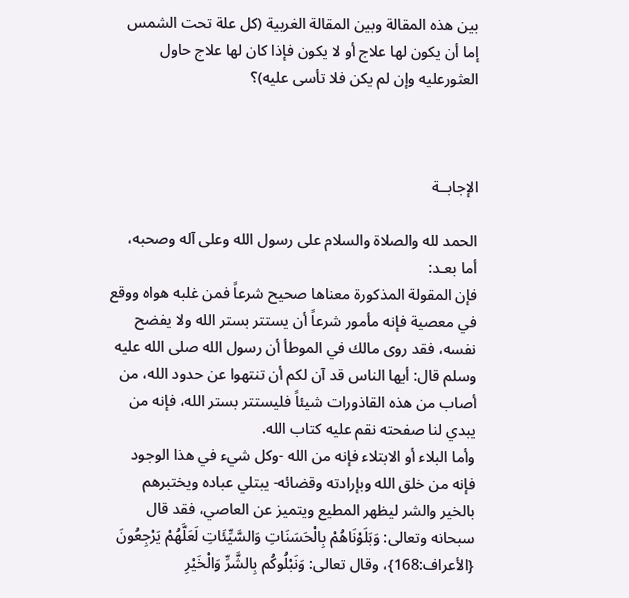بين هذه المقالة وبين المقالة الغربية (كل علة تحت الشمس إما أن يكون لها علاج أو لا يكون فإذا كان لها علاج حاول العثورعليه وإن لم يكن فلا تأسى عليه)؟



الإجابــة

الحمد لله والصلاة والسلام على رسول الله وعلى آله وصحبه، أما بعـد:
فإن المقولة المذكورة معناها صحيح شرعاً فمن غلبه هواه ووقع في معصية فإنه مأمور شرعاً أن يستتر بستر الله ولا يفضح نفسه، فقد روى مالك في الموطأ أن رسول الله صلى الله عليه وسلم قال: أيها الناس قد آن لكم أن تنتهوا عن حدود الله، من أصاب من هذه القاذورات شيئاً فليستتر بستر الله، فإنه من يبدي لنا صفحته نقم عليه كتاب الله.
وأما البلاء أو الابتلاء فإنه من الله -وكل شيء في هذا الوجود فإنه من خلق الله وبإرادته وقضائه- يبتلي عباده ويختبرهم بالخير والشر ليظهر المطيع ويتميز عن العاصي، فقد قال سبحانه وتعالى: وَبَلَوْنَاهُمْ بِالْحَسَنَاتِ وَالسَّيِّئَاتِ لَعَلَّهُمْ يَرْجِعُونَ {الأعراف:168}، وقال تعالى: وَنَبْلُوكُم بِالشَّرِّ وَالْخَيْرِ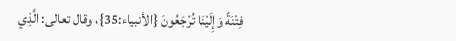فِتْنَةً وَإِلَيْنَا تُرْجَعُونَ {الأنبياء:35}، وقال تعالى: الَّذِي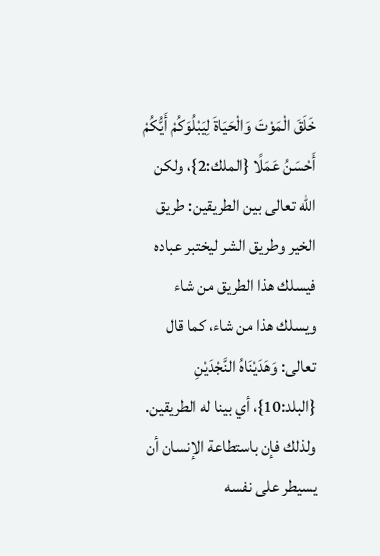خَلَقَ الْمَوْتَ وَالْحَيَاةَ لِيَبْلُوَكُمْ أَيُّكُمْ أَحْسَنُ عَمَلًا {الملك:2}، ولكن الله تعالى بين الطريقين: طريق الخير وطريق الشر ليختبر عباده فيسلك هذا الطريق من شاء ويسلك هذا من شاء، كما قال تعالى: وَهَدَيْنَاهُ النَّجْدَيْنِ {البلد:10}، أي بينا له الطريقين.
ولذلك فإن باستطاعة الإنسان أن يسيطر على نفسه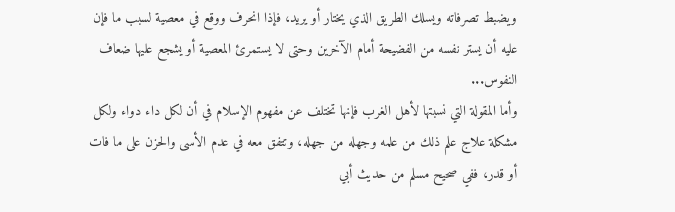ويضبط تصرفاته ويسلك الطريق الذي يختار أو يريد، فإذا انحرف ووقع في معصية لسبب ما فإن عليه أن يستر نفسه من الفضيحة أمام الآخرين وحتى لا يستمرئ المعصية أو يشجع عليها ضعاف النفوس...
وأما المقولة التي نسبتها لأهل الغرب فإنها تختلف عن مفهوم الإسلام في أن لكل داء دواء ولكل مشكلة علاج علم ذلك من علمه وجهله من جهله، وتتفق معه في عدم الأسى والحزن على ما فات أو قدر، ففي صحيح مسلم من حديث أبي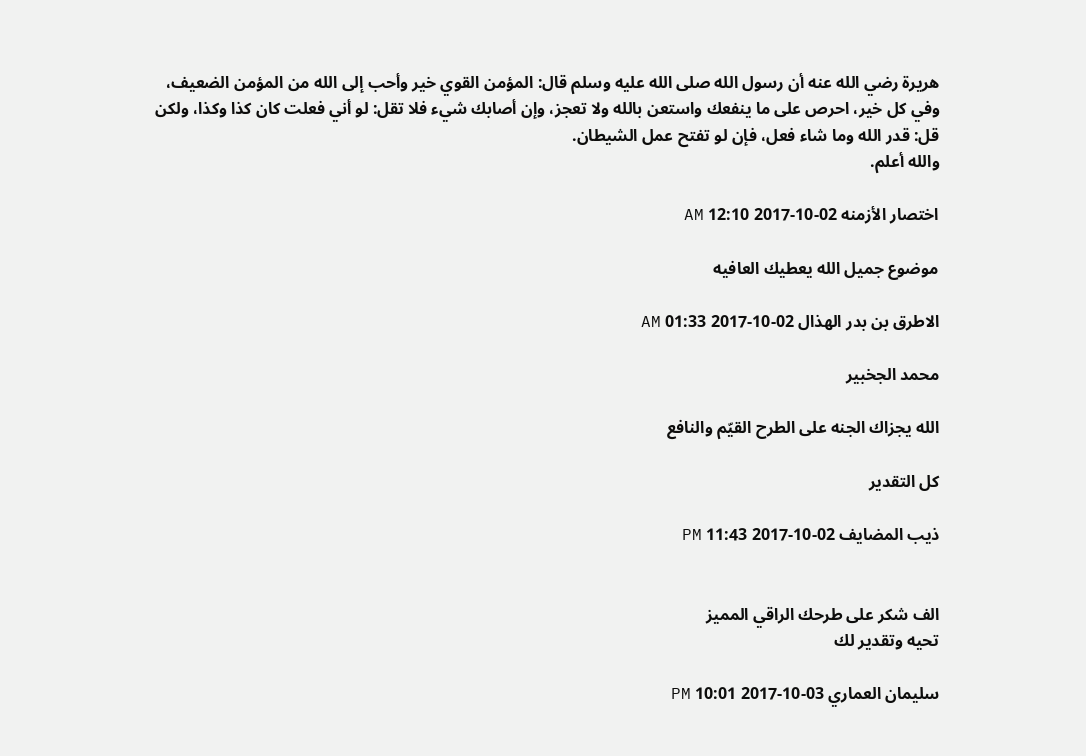هريرة رضي الله عنه أن رسول الله صلى الله عليه وسلم قال: المؤمن القوي خير وأحب إلى الله من المؤمن الضعيف، وفي كل خير، احرص على ما ينفعك واستعن بالله ولا تعجز، وإن أصابك شيء فلا تقل: لو أني فعلت كان كذا وكذا، ولكن قل: قدر الله وما شاء فعل، فإن لو تفتح عمل الشيطان.
والله أعلم.

اختصار الأزمنه 02-10-2017 12:10 AM

موضوع جميل الله يعطيك العافيه

الاطرق بن بدر الهذال 02-10-2017 01:33 AM

محمد الجخبير

الله يجزاك الجنه على الطرح القيّم والنافع

كل التقدير

ذيب المضايف 02-10-2017 11:43 PM


الف شكر على طرحك الراقي المميز
تحيه وتقدير لك

سليمان العماري 03-10-2017 10:01 PM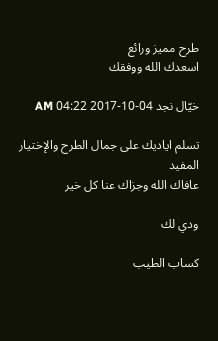طرح مميز ورائع
اسعدك الله ووفقك

خيّال نجد 04-10-2017 04:22 AM

تسلم اياديك على جمال الطرح والإختيار المفيد
عافاك الله وجزاك عنا كل خير

ودي لك

كساب الطيب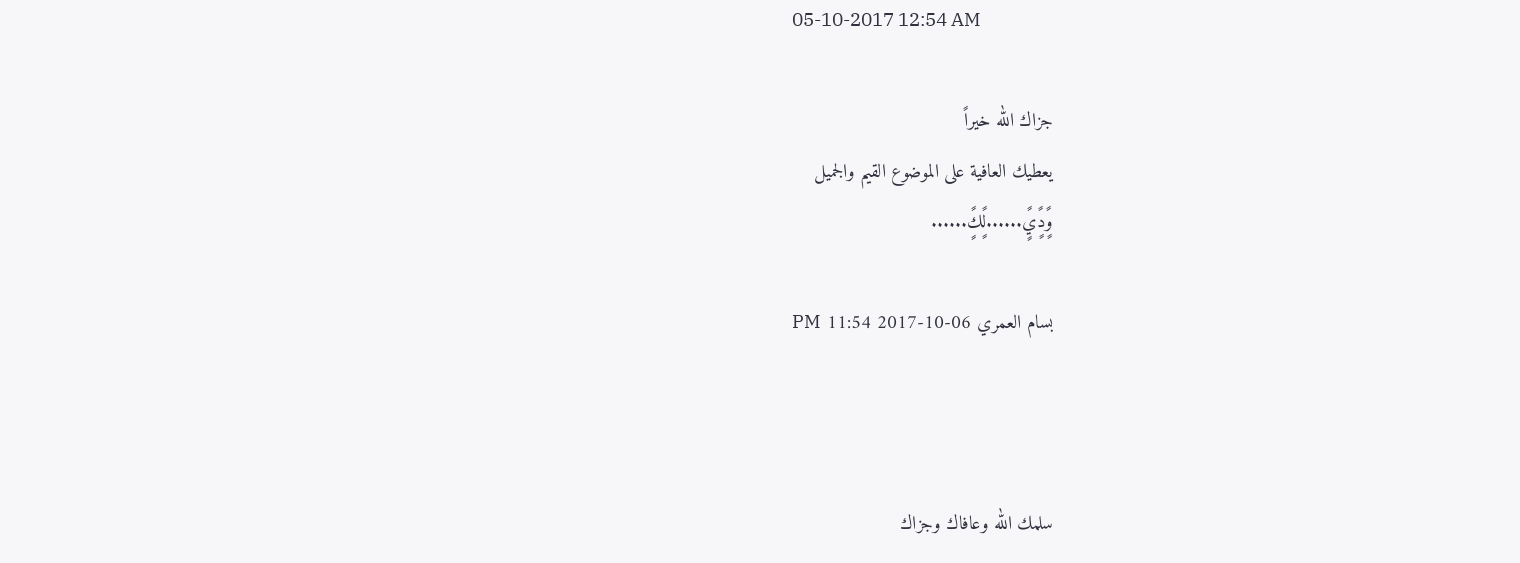05-10-2017 12:54 AM

جزاك الله خيراً
يعطيك العافية على الموضوع القيم والجميل
وًٍدًٍيًٍ......لًٍكًٍ......

بسام العمري 06-10-2017 11:54 PM



سلمك الله وعافاك وجزاك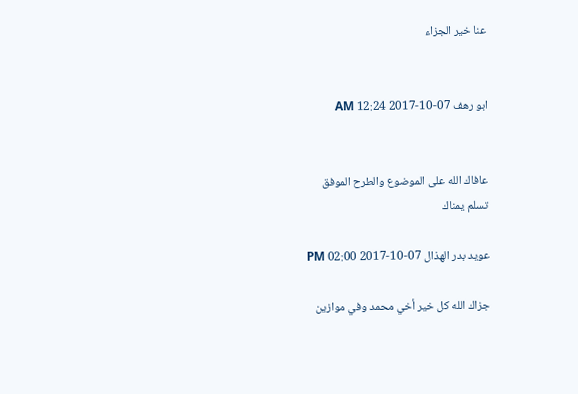عنا خير الجزاء


ابو رهف 07-10-2017 12:24 AM


عافاك الله على الموضوع والطرح الموفق
تسلم يمناك

عويد بدر الهذال 07-10-2017 02:00 PM

جزاك الله كل خير أخي محمد وفي موازين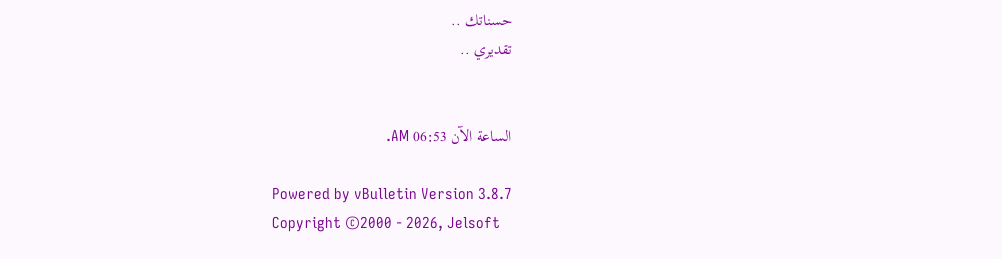حسناتك ..
تقديري ..


الساعة الآن 06:53 AM.

Powered by vBulletin Version 3.8.7
Copyright ©2000 - 2026, Jelsoft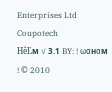Enterprises Ltd Coupotech
HêĽм √ 3.1 BY: ! ωαнαм ! © 2010